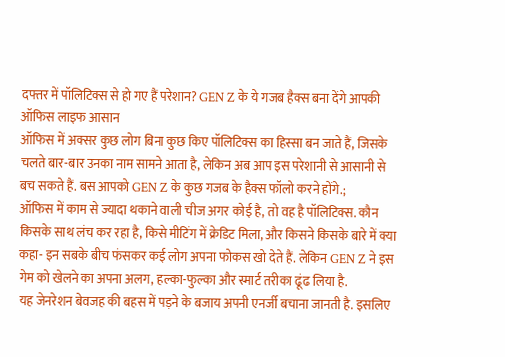दफ्तर में पॉलिटिक्स से हो गए हैं परेशान? GEN Z के ये गजब हैक्स बना देंगे आपकी ऑफिस लाइफ आसान
ऑफिस में अक्सर कुछ लोग बिना कुछ किए पॉलिटिक्स का हिस्सा बन जाते हैं, जिसके चलते बार-बार उनका नाम सामने आता है, लेकिन अब आप इस परेशानी से आसानी से बच सकते हैं. बस आपको GEN Z के कुछ गजब के हैक्स फॉलो करने होंगे.;
ऑफिस में काम से ज्यादा थकाने वाली चीज अगर कोई है, तो वह है पॉलिटिक्स. कौन किसके साथ लंच कर रहा है, किसे मीटिंग में क्रेडिट मिला, और किसने किसके बारे में क्या कहा- इन सबके बीच फंसकर कई लोग अपना फोकस खो देते हैं. लेकिन GEN Z ने इस गेम को खेलने का अपना अलग, हल्का-फुल्का और स्मार्ट तरीका ढूंढ लिया है.
यह जेनरेशन बेवजह की बहस में पड़ने के बजाय अपनी एनर्जी बचाना जानती है. इसलिए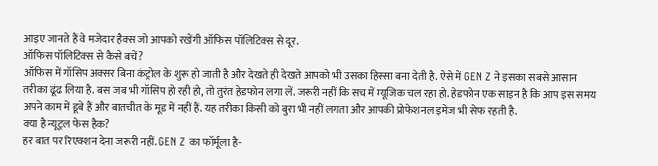आइए जानते हैं वे मजेदार हैक्स जो आपको रखेंगी ऑफिस पॉलिटिक्स से दूर.
ऑफिस पॉलिटिक्स से कैसे बचें?
ऑफिस में गॉसिप अक्सर बिना कंट्रोल के शुरू हो जाती है और देखते ही देखते आपको भी उसका हिस्सा बना देती है. ऐसे में GEN Z ने इसका सबसे आसान तरीका ढूंढ लिया है. बस जब भी गॉसिप हो रही हो, तो तुरंत हेडफोन लगा लें. जरूरी नहीं कि सच में म्यूजिक चल रहा हो. हेडफोन एक साइन है कि आप इस समय अपने काम में डूबे हैं और बातचीत के मूड में नहीं हैं. यह तरीका किसी को बुरा भी नहीं लगता और आपकी प्रोफेशनल इमेज भी सेफ रहती है.
क्या है न्यूट्रल फेस हैक?
हर बात पर रिएक्शन देना जरूरी नहीं. GEN Z का फॉर्मूला है-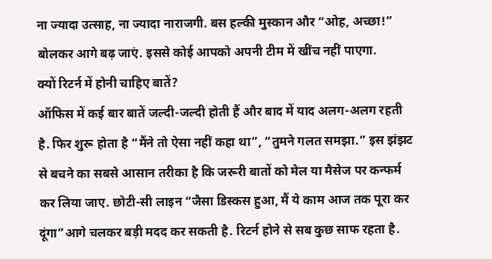ना ज्यादा उत्साह, ना ज्यादा नाराजगी. बस हल्की मुस्कान और “ओह, अच्छा!” बोलकर आगे बढ़ जाएं. इससे कोई आपको अपनी टीम में खींच नहीं पाएगा.
क्यों रिटर्न में होनी चाहिए बातें?
ऑफिस में कई बार बातें जल्दी-जल्दी होती हैं और बाद में याद अलग-अलग रहती है. फिर शुरू होता है “मैंने तो ऐसा नहीं कहा था”, “तुमने गलत समझा.” इस झंझट से बचने का सबसे आसान तरीका है कि जरूरी बातों को मेल या मैसेज पर कन्फर्म कर लिया जाए. छोटी-सी लाइन “जैसा डिस्कस हुआ, मैं ये काम आज तक पूरा कर दूंगा”आगे चलकर बड़ी मदद कर सकती है. रिटर्न होने से सब कुछ साफ रहता है.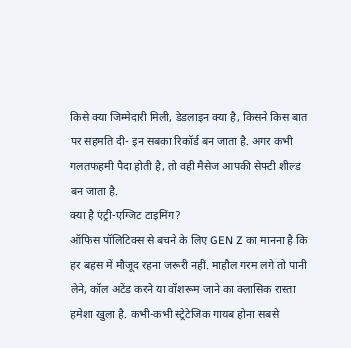किसे क्या जिम्मेदारी मिली, डेडलाइन क्या है, किसने किस बात पर सहमति दी- इन सबका रिकॉर्ड बन जाता है. अगर कभी गलतफहमी पैदा होती है, तो वही मैसेज आपकी सेफ्टी शील्ड बन जाता है.
क्या है एंट्री-एग्जिट टाइमिंग?
ऑफिस पॉलिटिक्स से बचने के लिए GEN Z का मानना है कि हर बहस में मौजूद रहना जरूरी नहीं. माहौल गरम लगे तो पानी लेने, कॉल अटेंड करने या वॉशरूम जाने का क्लासिक रास्ता हमेशा खुला है. कभी-कभी स्ट्रेटेजिक गायब होना सबसे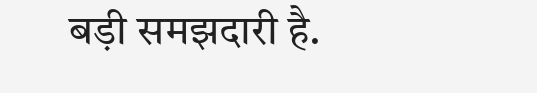बड़ी समझदारी है.